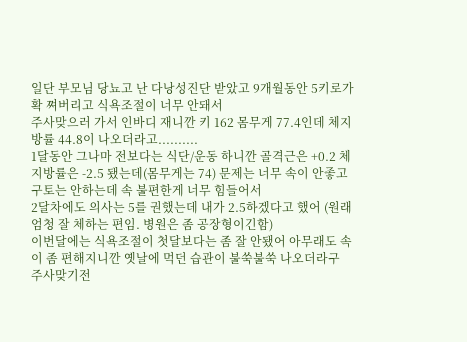일단 부모님 당뇨고 난 다낭성진단 받았고 9개월동안 5키로가 확 쪄버리고 식욕조절이 너무 안돼서
주사맞으러 가서 인바디 재니깐 키 162 몸무게 77.4인데 체지방률 44.8이 나오더라고..........
1달동안 그나마 전보다는 식단/운동 하니깐 골격근은 +0.2 체지방률은 -2.5 됐는데(몸무게는 74) 문제는 너무 속이 안좋고 구토는 안하는데 속 불편한게 너무 힘들어서
2달차에도 의사는 5를 권했는데 내가 2.5하겠다고 했어 (원래 엄청 잘 체하는 편임. 병원은 좀 공장형이긴함)
이번달에는 식욕조절이 첫달보다는 좀 잘 안됐어 아무래도 속이 좀 편해지니깐 옛날에 먹던 습관이 불쑥불쑥 나오더라구
주사맞기전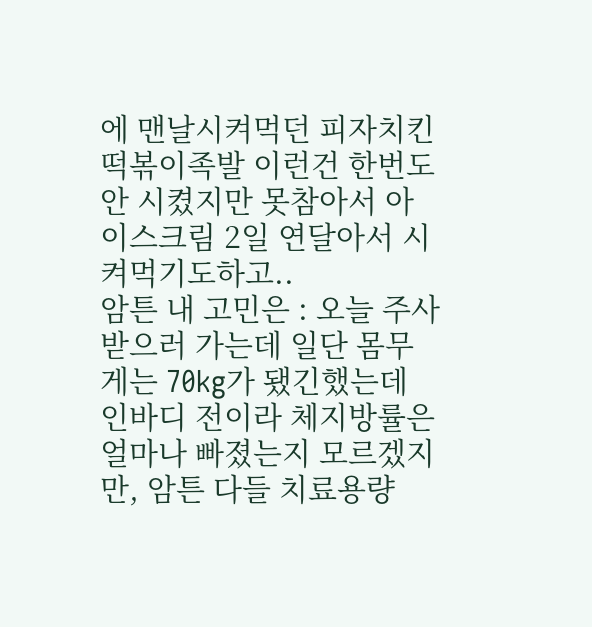에 맨날시켜먹던 피자치킨떡볶이족발 이런건 한번도 안 시켰지만 못참아서 아이스크림 2일 연달아서 시켜먹기도하고..
암튼 내 고민은 : 오늘 주사받으러 가는데 일단 몸무게는 70kg가 됐긴했는데 인바디 전이라 체지방률은 얼마나 빠졌는지 모르겠지만, 암튼 다들 치료용량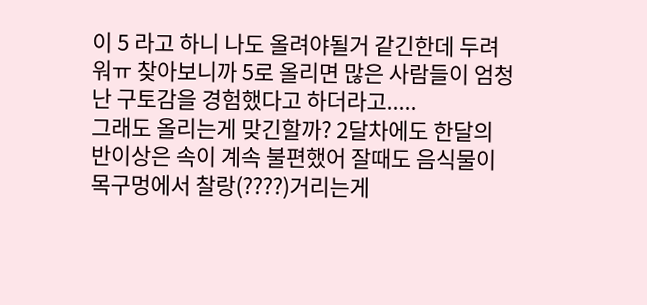이 5 라고 하니 나도 올려야될거 같긴한데 두려워ㅠ 찾아보니까 5로 올리면 많은 사람들이 엄청난 구토감을 경험했다고 하더라고.....
그래도 올리는게 맞긴할까? 2달차에도 한달의 반이상은 속이 계속 불편했어 잘때도 음식물이 목구멍에서 찰랑(????)거리는게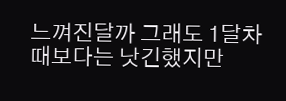느껴진달까 그래도 1달차때보다는 낫긴했지만